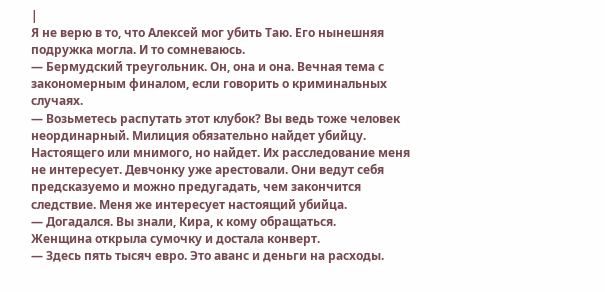|
Я не верю в то, что Алексей мог убить Таю. Его нынешняя подружка могла. И то сомневаюсь.
— Бермудский треугольник. Он, она и она. Вечная тема с закономерным финалом, если говорить о криминальных случаях.
— Возьметесь распутать этот клубок? Вы ведь тоже человек неординарный. Милиция обязательно найдет убийцу. Настоящего или мнимого, но найдет. Их расследование меня не интересует. Девчонку уже арестовали. Они ведут себя предсказуемо и можно предугадать, чем закончится следствие. Меня же интересует настоящий убийца.
— Догадался. Вы знали, Кира, к кому обращаться.
Женщина открыла сумочку и достала конверт.
— Здесь пять тысяч евро. Это аванс и деньги на расходы.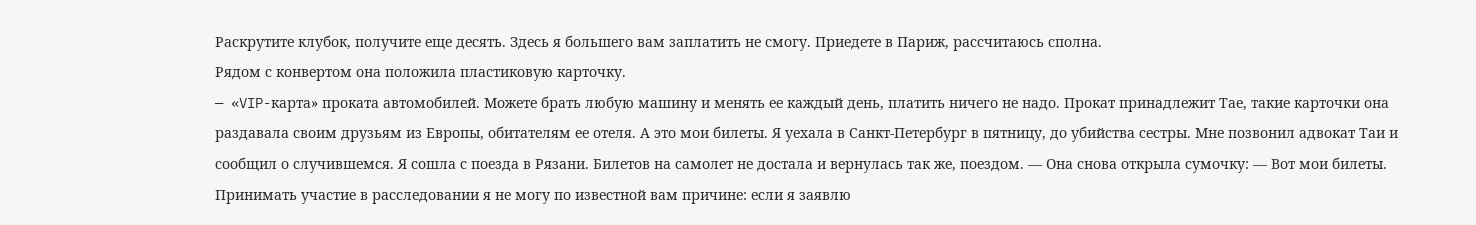Раскрутите клубок, получите еще десять. Здесь я большего вам заплатить не смогу. Приедете в Париж, рассчитаюсь сполна.
Рядом с конвертом она положила пластиковую карточку.
— «VIP-карта» проката автомобилей. Можете брать любую машину и менять ее каждый день, платить ничего не надо. Прокат принадлежит Тае, такие карточки она раздавала своим друзьям из Европы, обитателям ее отеля. А это мои билеты. Я уехала в Санкт-Петербург в пятницу, до убийства сестры. Мне позвонил адвокат Таи и сообщил о случившемся. Я сошла с поезда в Рязани. Билетов на самолет не достала и вернулась так же, поездом. — Она снова открыла сумочку: — Вот мои билеты. Принимать участие в расследовании я не могу по известной вам причине: если я заявлю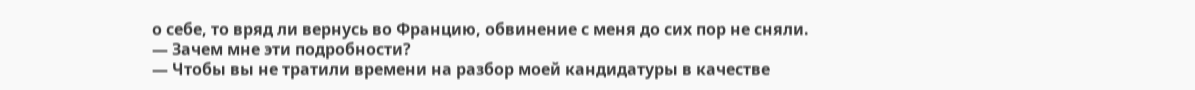о себе, то вряд ли вернусь во Францию, обвинение с меня до сих пор не сняли.
— Зачем мне эти подробности?
— Чтобы вы не тратили времени на разбор моей кандидатуры в качестве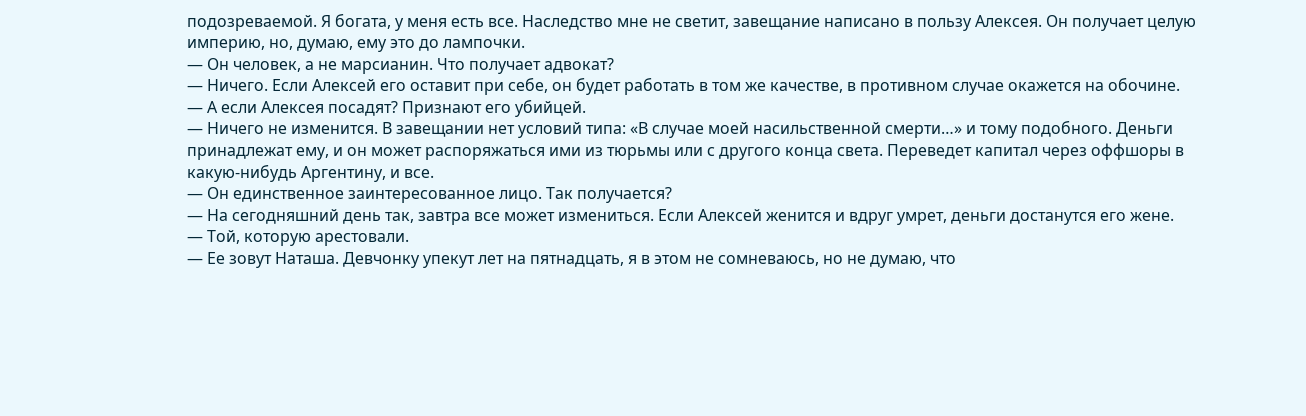подозреваемой. Я богата, у меня есть все. Наследство мне не светит, завещание написано в пользу Алексея. Он получает целую империю, но, думаю, ему это до лампочки.
— Он человек, а не марсианин. Что получает адвокат?
— Ничего. Если Алексей его оставит при себе, он будет работать в том же качестве, в противном случае окажется на обочине.
— А если Алексея посадят? Признают его убийцей.
— Ничего не изменится. В завещании нет условий типа: «В случае моей насильственной смерти…» и тому подобного. Деньги принадлежат ему, и он может распоряжаться ими из тюрьмы или с другого конца света. Переведет капитал через оффшоры в какую-нибудь Аргентину, и все.
— Он единственное заинтересованное лицо. Так получается?
— На сегодняшний день так, завтра все может измениться. Если Алексей женится и вдруг умрет, деньги достанутся его жене.
— Той, которую арестовали.
— Ее зовут Наташа. Девчонку упекут лет на пятнадцать, я в этом не сомневаюсь, но не думаю, что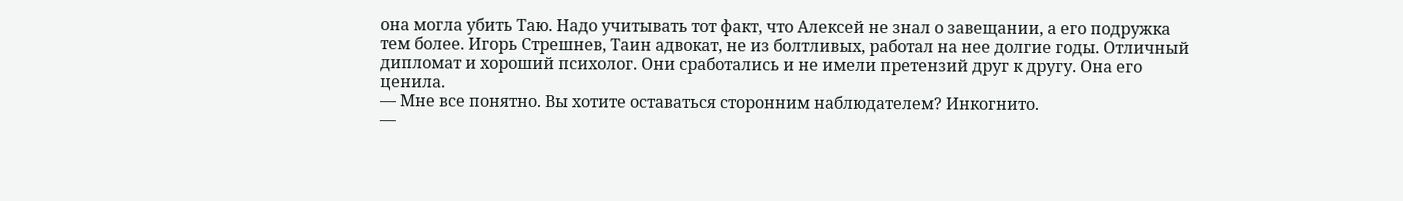она могла убить Таю. Надо учитывать тот факт, что Алексей не знал о завещании, а его подружка тем более. Игорь Стрешнев, Таин адвокат, не из болтливых, работал на нее долгие годы. Отличный дипломат и хороший психолог. Они сработались и не имели претензий друг к другу. Она его ценила.
— Мне все понятно. Вы хотите оставаться сторонним наблюдателем? Инкогнито.
—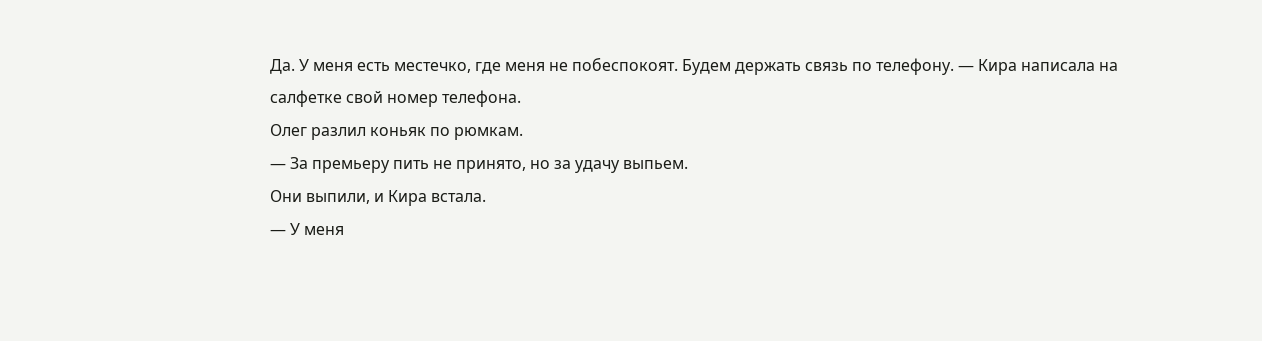Да. У меня есть местечко, где меня не побеспокоят. Будем держать связь по телефону. — Кира написала на салфетке свой номер телефона.
Олег разлил коньяк по рюмкам.
— За премьеру пить не принято, но за удачу выпьем.
Они выпили, и Кира встала.
— У меня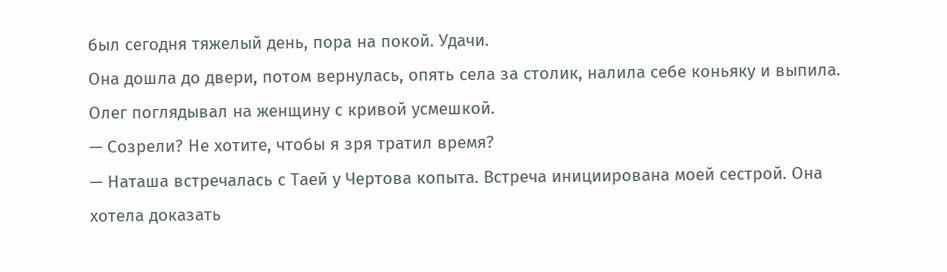был сегодня тяжелый день, пора на покой. Удачи.
Она дошла до двери, потом вернулась, опять села за столик, налила себе коньяку и выпила. Олег поглядывал на женщину с кривой усмешкой.
— Созрели? Не хотите, чтобы я зря тратил время?
— Наташа встречалась с Таей у Чертова копыта. Встреча инициирована моей сестрой. Она хотела доказать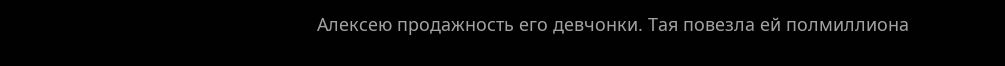Алексею продажность его девчонки. Тая повезла ей полмиллиона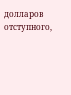долларов отступного,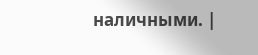наличными. |